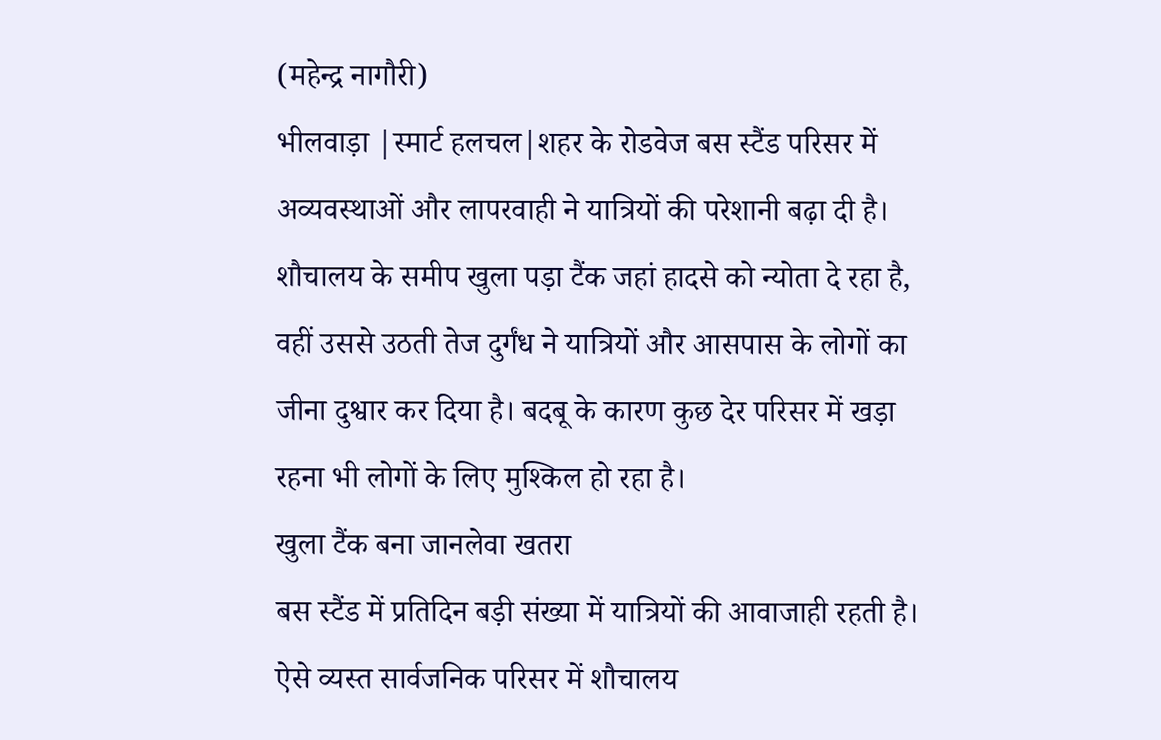(महेन्द्र नागौरी)
भीलवाड़ा |स्मार्ट हलचल|शहर के रोडवेज बस स्टैंड परिसर में अव्यवस्थाओं और लापरवाही ने यात्रियों की परेशानी बढ़ा दी है। शौचालय के समीप खुला पड़ा टैंक जहां हादसे को न्योता दे रहा है, वहीं उससे उठती तेज दुर्गंध ने यात्रियों और आसपास के लोगों का जीना दुश्वार कर दिया है। बदबू के कारण कुछ देर परिसर में खड़ा रहना भी लोगों के लिए मुश्किल हो रहा है।
खुला टैंक बना जानलेवा खतरा
बस स्टैंड में प्रतिदिन बड़ी संख्या में यात्रियों की आवाजाही रहती है। ऐसे व्यस्त सार्वजनिक परिसर में शौचालय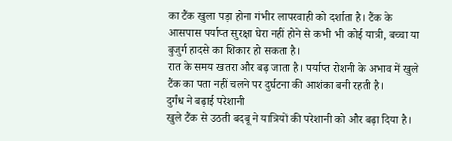का टैंक खुला पड़ा होना गंभीर लापरवाही को दर्शाता है। टैंक के आसपास पर्याप्त सुरक्षा घेरा नहीं होने से कभी भी कोई यात्री, बच्चा या बुजुर्ग हादसे का शिकार हो सकता है।
रात के समय खतरा और बढ़ जाता है। पर्याप्त रोशनी के अभाव में खुले टैंक का पता नहीं चलने पर दुर्घटना की आशंका बनी रहती है।
दुर्गंध ने बढ़ाई परेशानी
खुले टैंक से उठती बदबू ने यात्रियों की परेशानी को और बढ़ा दिया है।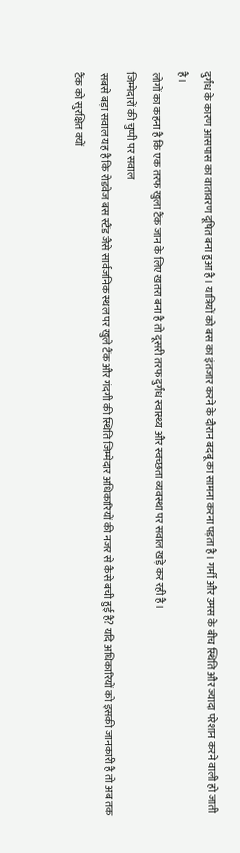दुर्गंध के कारण आसपास का वातावरण दूषित बना हुआ है। यात्रियों को बस का इंतजार करने के दौरान बदबू का सामना करना पड़ता है। गर्मी और उमस के बीच स्थिति और ज्यादा परेशान करने वाली हो जाती है।
लोगों का कहना है कि एक तरफ खुला टैंक जान के लिए खतरा बना है तो दूसरी तरफ दुर्गंध स्वास्थ्य और स्वच्छता व्यवस्था पर सवाल खड़े कर रही है।
जिम्मेदारों की चुप्पी पर सवाल
सबसे बड़ा सवाल यह है कि रोडवेज बस स्टैंड जैसे सार्वजनिक स्थल पर खुले टैंक और गंदगी की स्थिति जिम्मेदार अधिकारियों की नजर से कैसे बची हुई है? यदि अधिकारियों को इसकी जानकारी है तो अब तक टैंक को सुरक्षित क्यों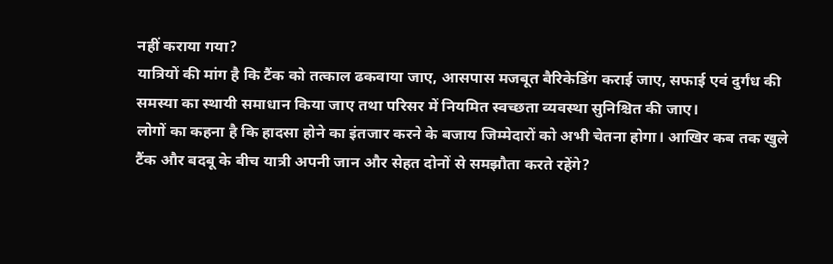नहीं कराया गया?
यात्रियों की मांग है कि टैंक को तत्काल ढकवाया जाए, आसपास मजबूत बैरिकेडिंग कराई जाए, सफाई एवं दुर्गंध की समस्या का स्थायी समाधान किया जाए तथा परिसर में नियमित स्वच्छता व्यवस्था सुनिश्चित की जाए।
लोगों का कहना है कि हादसा होने का इंतजार करने के बजाय जिम्मेदारों को अभी चेतना होगा। आखिर कब तक खुले टैंक और बदबू के बीच यात्री अपनी जान और सेहत दोनों से समझौता करते रहेंगे?